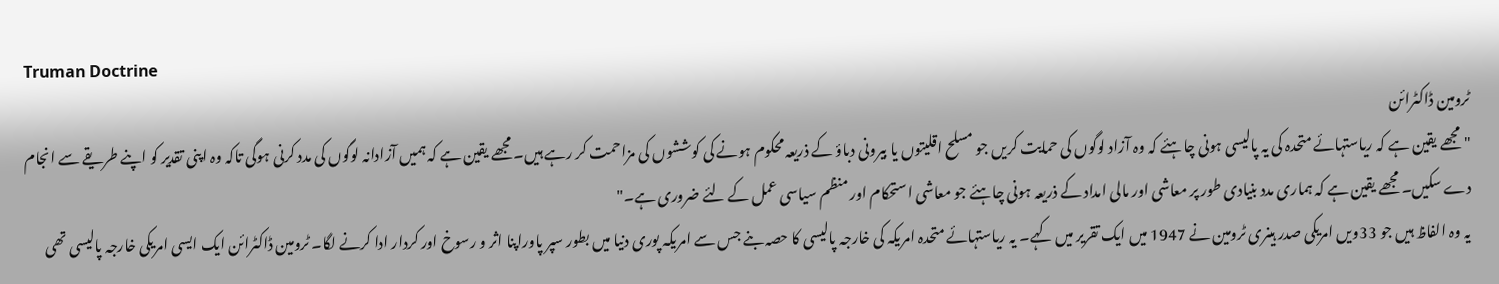Truman Doctrine
ٹرومین ڈاکٹرائن
"مجھے یقین ہے کہ ریاستہائے متحدہ کی یہ پالیسی ہونی چاہئے کہ وہ آزاد لوگوں کی حمایت کریں جو مسلح اقلیتوں یا بیرونی دباؤ کے ذریعہ محکوم ہونے کی کوششوں کی مزاحمت کر رہے ہیں۔ مجھے یقین ہے کہ ہمیں آزادانہ لوگوں کی مدد کرنی ہوگی تاکہ وہ اپنی تقدیر کو اپنے طریقے سے انجام دے سکیں۔ مجھے یقین ہے کہ ہماری مدد بنیادی طور پر معاشی اور مالی امداد کے ذریعہ ہونی چاہئے جو معاشی استحکام اور منظم سیاسی عمل کے لئے ضروری ہے۔"
یہ وہ الفاظ ہیں جو 33ویں امریکی صدر ہینری ٹرومین نے 1947 میں ایک تقریر میں کہے۔ یہ ریاستہائے متحدہ امریکہ کی خارجہ پالیسی کا حصہ بنے جس سے امریکہ پوری دنیا میں بطور سپر پاوراپنا اثر و رسوخ اور کردار ادا کرنے لگا۔ ٹرومین ڈاکٹرائن ایک ایسی امریکی خارجہ پالیسی تھی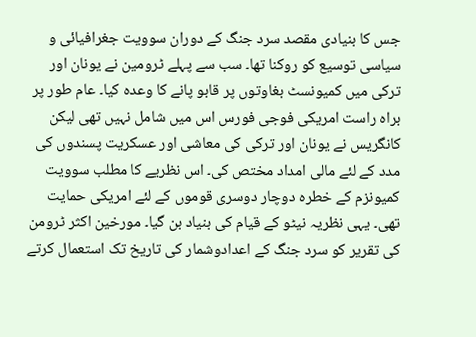جس کا بنیادی مقصد سرد جنگ کے دوران سوویت جغرافیائی و سیاسی توسیع کو روکنا تھا۔ سب سے پہلے ٹرومین نے یونان اور ترکی میں کمیونسٹ بغاوتوں پر قابو پانے کا وعدہ کیا۔ عام طور پر براہ راست امریکی فوجی فورس اس میں شامل نہیں تھی لیکن کانگریس نے یونان اور ترکی کی معاشی اور عسکریت پسندوں کی مدد کے لئے مالی امداد مختص کی۔ اس نظریے کا مطلب سوویت کمیونزم کے خطرہ دوچار دوسری قوموں کے لئے امریکی حمایت تھی۔ یہی نظریہ نیٹو کے قیام کی بنیاد بن گیا۔ مورخین اکثر ٹرومن کی تقریر کو سرد جنگ کے اعدادوشمار کی تاریخ تک استعمال کرتے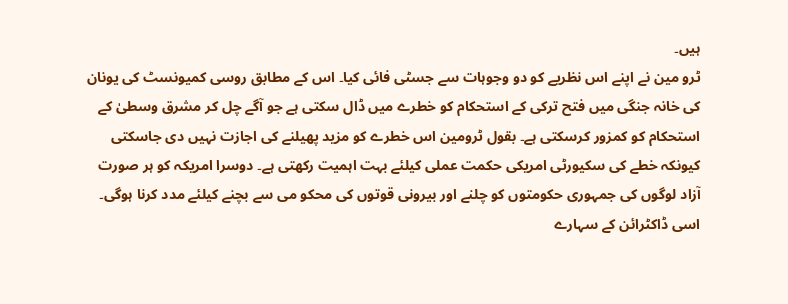ہیں۔
ٹرو مین نے اپنے اس نظریے کو دو وجوہات سے جسٹی فائی کیا۔ اس کے مطابق روسی کمیونسٹ کی یونان کی خانہ جنگی میں فتح ترکی کے استحکام کو خطرے میں ڈال سکتی ہے جو آگے چل کر مشرق وسطیٰ کے استحکام کو کمزور کرسکتی ہے۔ بقول ٹرومین اس خطرے کو مزید پھیلنے کی اجازت نہیں دی جاسکتی کیونکہ خطے کی سکیورٹی امریکی حکمت عملی کیلئے بہت اہمیت رکھتی ہے۔ دوسرا امریکہ کو ہر صورت آزاد لوگوں کی جمہوری حکومتوں کو چلنے اور بیرونی قوتوں کی محکو می سے بچنے کیلئے مدد کرنا ہوگی۔
اسی ڈاکٹرائن کے سہارے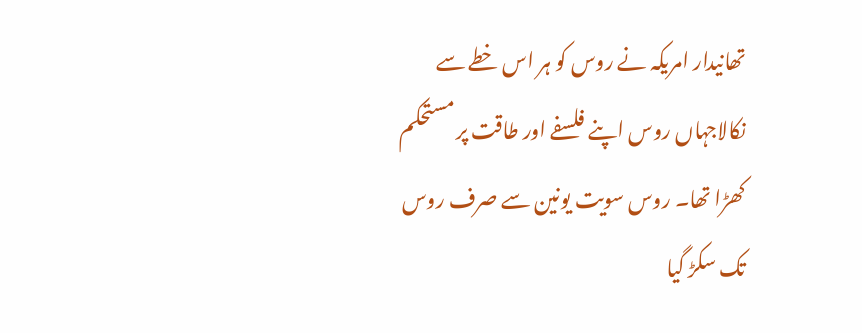تھانیدار امریکہ نے روس کو ہر اس خطے سے نکالاجہاں روس اپنے فلسفے اور طاقت پر مستحکم کھڑا تھا۔ روس سویت یونین سے صرف روس تک سکڑ گیا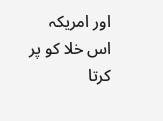اور امریکہ اس خلا کو پر کرتا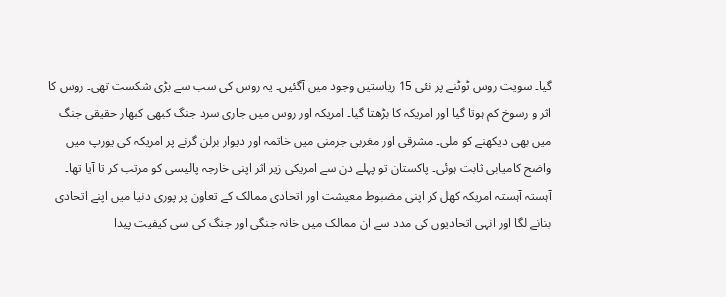گیا۔ سویت روس ٹوٹنے پر نئی 15 ریاستیں وجود میں آگئیں۔ یہ روس کی سب سے بڑی شکست تھی۔ روس کا اثر و رسوخ کم ہوتا گیا اور امریکہ کا بڑھتا گیا۔ امریکہ اور روس میں جاری سرد جنگ کبھی کبھار حقیقی جنگ میں بھی دیکھنے کو ملی۔ مشرقی اور مغربی جرمنی میں خاتمہ اور دیوار برلن گرنے پر امریکہ کی یورپ میں واضح کامیابی ثابت ہوئی۔ پاکستان تو پہلے دن سے امریکی زیر اثر اپنی خارجہ پالیسی کو مرتب کر تا آیا تھا۔ آہستہ آہستہ امریکہ کھل کر اپنی مضبوط معیشت اور اتحادی ممالک کے تعاون پر پوری دنیا میں اپنے اتحادی بنانے لگا اور انہی اتحادیوں کی مدد سے ان ممالک میں خانہ جنگی اور جنگ کی سی کیفیت پیدا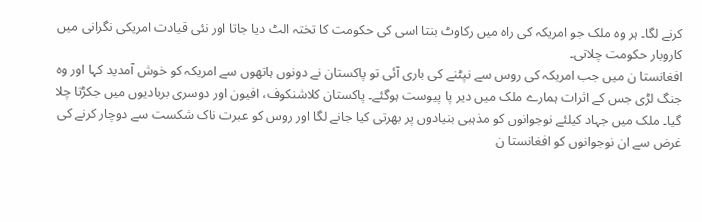کرنے لگا۔ ہر وہ ملک جو امریکہ کی راہ میں رکاوٹ بنتا اسی کی حکومت کا تختہ الٹ دیا جاتا اور نئی قیادت امریکی نگرانی میں کاروبار حکومت چلاتی۔
افغانستا ن میں جب امریکہ کی روس سے نپٹنے کی باری آئی تو پاکستان نے دونوں ہاتھوں سے امریکہ کو خوش آمدید کہا اور وہ جنگ لڑی جس کے اثرات ہمارے ملک میں دیر پا پیوست ہوگئے۔ پاکستان کلاشنکوف، افیون اور دوسری بربادیوں میں جکڑتا چلا گیا۔ ملک میں جہاد کیلئے نوجوانوں کو مذہبی بنیادوں پر بھرتی کیا جانے لگا اور روس کو عبرت ناک شکست سے دوچار کرنے کی غرض سے ان نوجوانوں کو افغانستا ن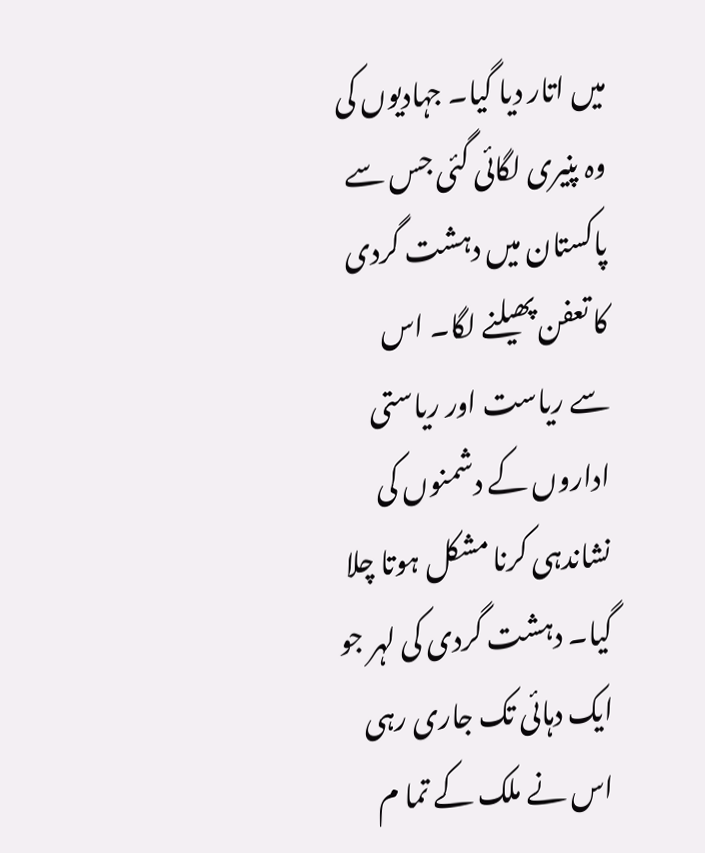میں اتار دیا گیا۔ جہادیوں کی وہ پنیری لگائی گئی جس سے پاکستان میں دہشت گردی کا تعفن پھیلنے لگا۔ اس سے ریاست اور ریاستی اداروں کے دشمنوں کی نشاندہی کرنا مشکل ہوتا چلا گیا۔ دہشت گردی کی لہر جو ایک دہائی تک جاری رہی اس نے ملک کے تما م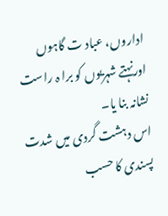اداروں، عباد ت گاہوں اورنہتے شہریوں کو برا ہ راست نشانہ بنا یا۔
اس دہشت گردی میں شدت پسندی کا حسب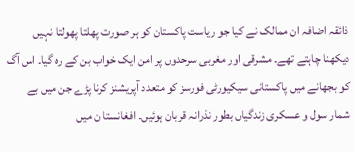ذائقہ اضافہ ان ممالک نے کیا جو ریاست پاکستان کو ہر صورت پھلتا پھولتا نہیں دیکھنا چاہتے تھے۔ مشرقی اور مغربی سرحدوں پر امن ایک خواب بن کے رہ گیا۔ اس آگ کو بجھانے میں پاکستانی سیکیورٹی فورسز کو متعدد آپریشنز کرنا پڑے جن میں بے شمار سول و عسکری زندگیاں بطور نذرانہ قربان ہوئیں۔ افغانستا ن میں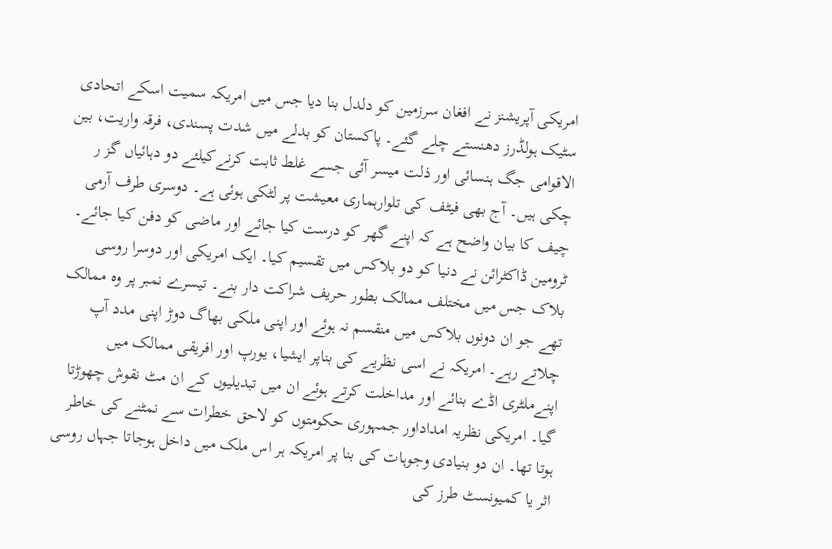امریکی آپریشنز نے افغان سرزمین کو دلدل بنا دیا جس میں امریکہ سمیت اسکے اتحادی سٹیک ہولڈرز دھنستے چلے گئے۔ پاکستان کو بدلے میں شدت پسندی، فرقہ واریت، بین الاقوامی جگ ہنسائی اور ذلت میسر آئی جسے غلط ثابت کرنےکیلئے دو دہائیاں گز ر چکی ہیں۔ آج بھی فیٹف کی تلوارہماری معیشت پر لٹکی ہوئی ہے۔ دوسری طرف آرمی چیف کا بیان واضح ہے کہ اپنے گھر کو درست کیا جائے اور ماضی کو دفن کیا جائے۔
ٹرومین ڈاکٹرائن نے دنیا کو دو بلاکس میں تقسیم کیا۔ ایک امریکی اور دوسرا روسی بلاک جس میں مختلف ممالک بطور حریف شراکت دار بنے۔ تیسرے نمبر پر وہ ممالک تھے جو ان دونوں بلاکس میں منقسم نہ ہوئے اور اپنی ملکی بھاگ دوڑ اپنی مدد آپ چلاتے رہے۔ امریکہ نے اسی نظریے کی بناپر ایشیا، یورپ اور افریقی ممالک میں اپنےملٹری اڈے بنائے اور مداخلت کرتے ہوئے ان میں تبدیلیوں کے ان مٹ نقوش چھوڑتا گیا۔ امریکی نظریہ امداداور جمہوری حکومتوں کو لاحق خطرات سے نمٹنے کی خاطر ہوتا تھا۔ ان دو بنیادی وجوہات کی بنا پر امریکہ ہر اس ملک میں داخل ہوجاتا جہاں روسی اثر یا کمیونسٹ طرز کی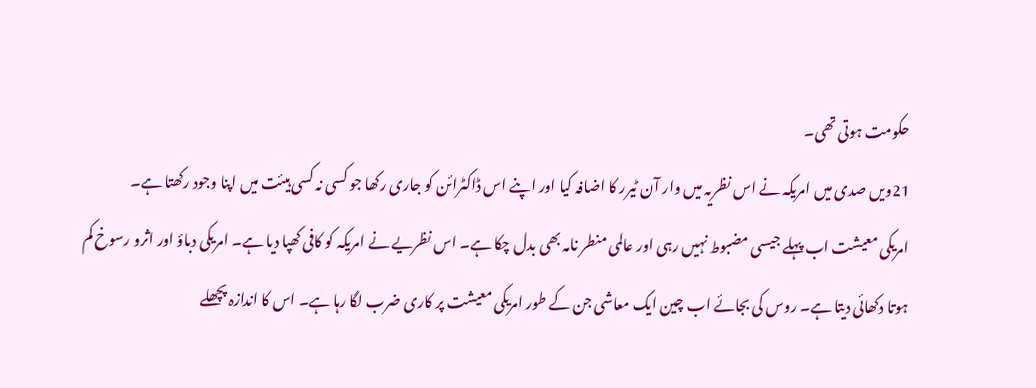حکومت ہوتی تھی۔
21ویں صدی میں امریکہ نے اس نظریہ میں وار آن ٹیرر کا اضافہ کیا اور اپنے اس ڈاکٹرائن کو جاری رکھا جو کسی نہ کسی ہیئت میں اپنا وجود رکھتا ہے۔
امریکی معیشت اب پہلے جیسی مضبوط نہیں رہی اور عالمی منطر نامہ بھی بدل چکا ہے۔ اس نظریے نے امریکہ کو کافی کھپا دیا ہے۔ امریکی دباؤ اور اثرو رسوخ کم ہوتا دکھائی دیتا ہے۔ روس کی بجائے اب چین ایک معاشی جن کے طور امریکی معیشت پر کاری ضرب لگا رہا ہے۔ اس کا اندازہ پچھلے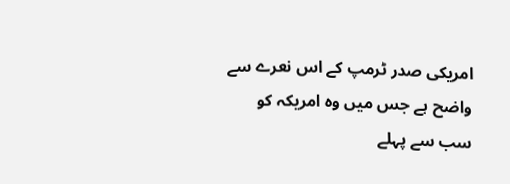امریکی صدر ٹرمپ کے اس نعرے سے واضح ہے جس میں وہ امریکہ کو سب سے پہلے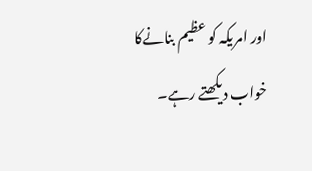اور امریکہ کو عظیم بنانےکا خواب دیکھتے رہے۔